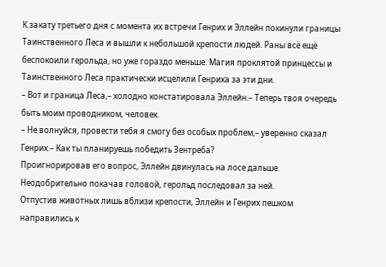К закату третьего дня с момента их встречи Генрих и Эллейн покинули границы Таинственного Леса и вышли к небольшой крепости людей. Раны всё ещё беспокоили герольда, но уже гораздо меньше. Магия проклятой принцессы и Таинственного Леса практически исцелили Генриха за эти дни.
– Вот и граница Леса,– холодно констатировала Эллейн.– Теперь твоя очередь быть моим проводником, человек.
– Не волнуйся, провести тебя я смогу без особых проблем,– уверенно сказал Генрих.– Как ты планируешь победить Зентреба?
Проигнорировав его вопрос, Эллейн двинулась на лосе дальше. Неодобрительно покачав головой, герольд последовал за ней.
Отпустив животных лишь вблизи крепости, Эллейн и Генрих пешком направились к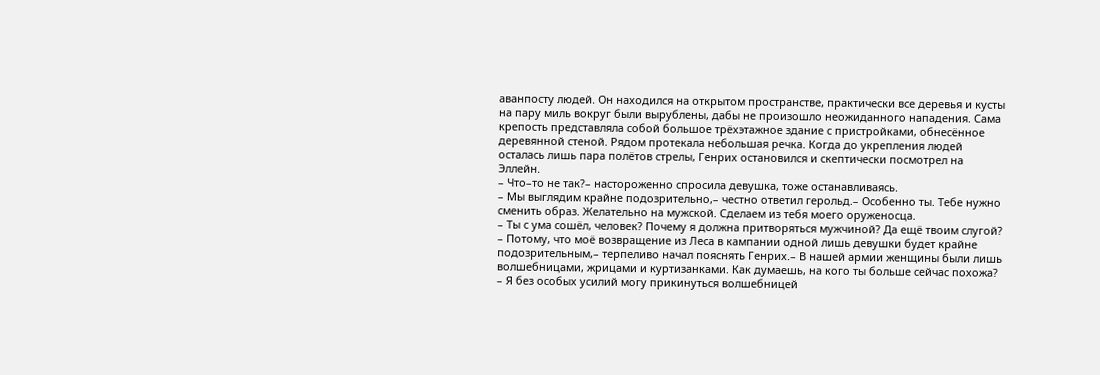аванпосту людей. Он находился на открытом пространстве, практически все деревья и кусты на пару миль вокруг были вырублены, дабы не произошло неожиданного нападения. Сама крепость представляла собой большое трёхэтажное здание с пристройками, обнесённое деревянной стеной. Рядом протекала небольшая речка. Когда до укрепления людей осталась лишь пара полётов стрелы, Генрих остановился и скептически посмотрел на Эллейн.
– Что–то не так?– настороженно спросила девушка, тоже останавливаясь.
– Мы выглядим крайне подозрительно,– честно ответил герольд.– Особенно ты. Тебе нужно сменить образ. Желательно на мужской. Сделаем из тебя моего оруженосца.
– Ты с ума сошёл, человек? Почему я должна притворяться мужчиной? Да ещё твоим слугой?
– Потому, что моё возвращение из Леса в кампании одной лишь девушки будет крайне подозрительным,– терпеливо начал пояснять Генрих.– В нашей армии женщины были лишь волшебницами, жрицами и куртизанками. Как думаешь, на кого ты больше сейчас похожа?
– Я без особых усилий могу прикинуться волшебницей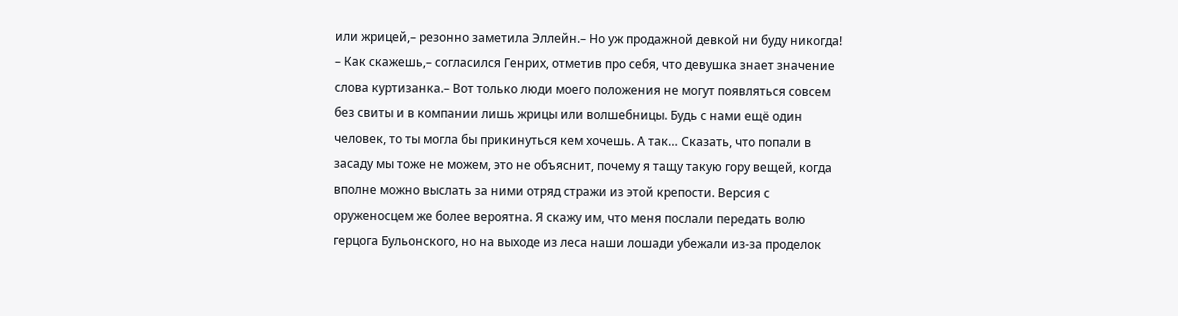или жрицей,– резонно заметила Эллейн.– Но уж продажной девкой ни буду никогда!
– Как скажешь,– согласился Генрих, отметив про себя, что девушка знает значение слова куртизанка.– Вот только люди моего положения не могут появляться совсем без свиты и в компании лишь жрицы или волшебницы. Будь с нами ещё один человек, то ты могла бы прикинуться кем хочешь. А так… Сказать, что попали в засаду мы тоже не можем, это не объяснит, почему я тащу такую гору вещей, когда вполне можно выслать за ними отряд стражи из этой крепости. Версия с оруженосцем же более вероятна. Я скажу им, что меня послали передать волю герцога Бульонского, но на выходе из леса наши лошади убежали из-за проделок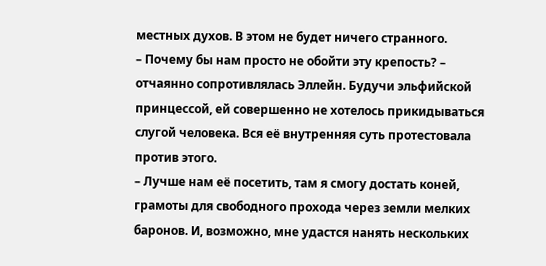местных духов. В этом не будет ничего странного.
– Почему бы нам просто не обойти эту крепость? – отчаянно сопротивлялась Эллейн. Будучи эльфийской принцессой, ей совершенно не хотелось прикидываться слугой человека. Вся её внутренняя суть протестовала против этого.
– Лучше нам её посетить, там я смогу достать коней, грамоты для свободного прохода через земли мелких баронов. И, возможно, мне удастся нанять нескольких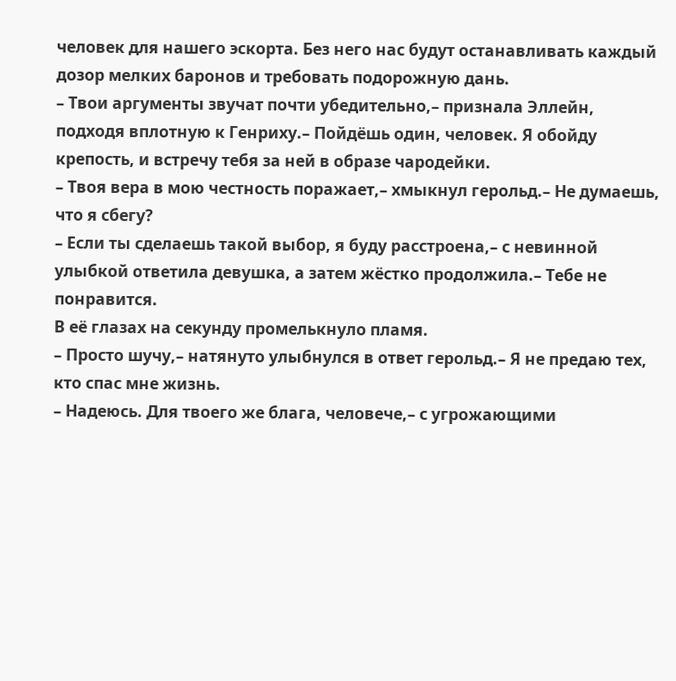человек для нашего эскорта. Без него нас будут останавливать каждый дозор мелких баронов и требовать подорожную дань.
– Твои аргументы звучат почти убедительно,– признала Эллейн, подходя вплотную к Генриху.– Пойдёшь один, человек. Я обойду крепость, и встречу тебя за ней в образе чародейки.
– Твоя вера в мою честность поражает,– хмыкнул герольд.– Не думаешь, что я сбегу?
– Если ты сделаешь такой выбор, я буду расстроена,– с невинной улыбкой ответила девушка, а затем жёстко продолжила.– Тебе не понравится.
В её глазах на секунду промелькнуло пламя.
– Просто шучу,– натянуто улыбнулся в ответ герольд.– Я не предаю тех, кто спас мне жизнь.
– Надеюсь. Для твоего же блага, человече,– с угрожающими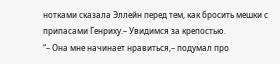нотками сказала Эллейн перед тем, как бросить мешки с припасами Генриху.– Увидимся за крепостью.
“– Она мне начинает нравиться,– подумал про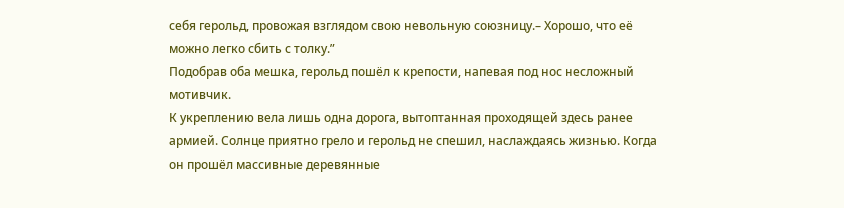себя герольд, провожая взглядом свою невольную союзницу.– Хорошо, что её можно легко сбить с толку.”
Подобрав оба мешка, герольд пошёл к крепости, напевая под нос несложный мотивчик.
К укреплению вела лишь одна дорога, вытоптанная проходящей здесь ранее армией. Солнце приятно грело и герольд не спешил, наслаждаясь жизнью. Когда он прошёл массивные деревянные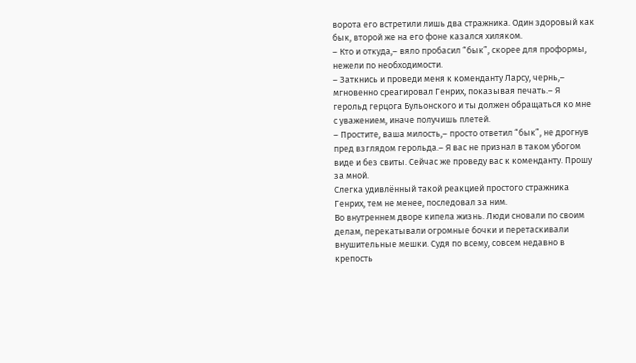ворота его встретили лишь два стражника. Один здоровый как бык, второй же на его фоне казался хиляком.
– Кто и откуда,– вяло пробасил “бык”, скорее для проформы, нежели по необходимости.
– Заткнись и проведи меня к коменданту Ларсу, чернь,– мгновенно среагировал Генрих, показывая печать.– Я герольд герцога Бульонского и ты должен обращаться ко мне с уважением, иначе получишь плетей.
– Простите, ваша милость,– просто ответил “бык”, не дрогнув пред взглядом герольда.– Я вас не признал в таком убогом виде и без свиты. Сейчас же проведу вас к коменданту. Прошу за мной.
Слегка удивлённый такой реакцией простого стражника Генрих, тем не менее, последовал за ним.
Во внутреннем дворе кипела жизнь. Люди сновали по своим делам, перекатывали огромные бочки и перетаскивали внушительные мешки. Судя по всему, совсем недавно в крепость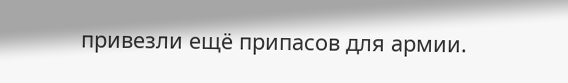привезли ещё припасов для армии.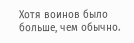Хотя воинов было больше, чем обычно.